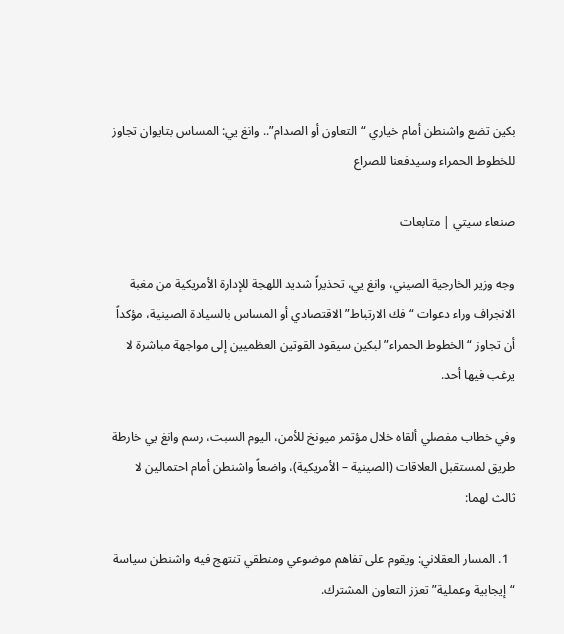بكين تضع واشنطن أمام خياري “التعاون أو الصدام”.. وانغ يي: المساس بتايوان تجاوز للخطوط الحمراء وسيدفعنا للصراع

صنعاء سيتي | متابعات

وجه وزير الخارجية الصيني، وانغ يي، تحذيراً شديد اللهجة للإدارة الأمريكية من مغبة الانجراف وراء دعوات “فك الارتباط” الاقتصادي أو المساس بالسيادة الصينية، مؤكداً أن تجاوز “الخطوط الحمراء” لبكين سيقود القوتين العظميين إلى مواجهة مباشرة لا يرغب فيها أحد.

وفي خطاب مفصلي ألقاه خلال مؤتمر ميونخ للأمن، اليوم السبت، رسم وانغ يي خارطة طريق لمستقبل العلاقات (الصينية – الأمريكية)، واضعاً واشنطن أمام احتمالين لا ثالث لهما:

  1. المسار العقلاني: ويقوم على تفاهم موضوعي ومنطقي تنتهج فيه واشنطن سياسة “إيجابية وعملية” تعزز التعاون المشترك.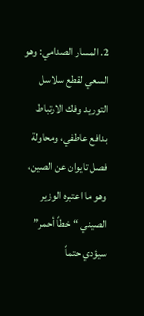2. المسار الصدامي: وهو السعي لقطع سلاسل التوريد وفك الارتباط بدافع عاطفي، ومحاولة فصل تايوان عن الصين، وهو ما اعتبره الوزير الصيني “خطاً أحمر” سيؤدي حتماً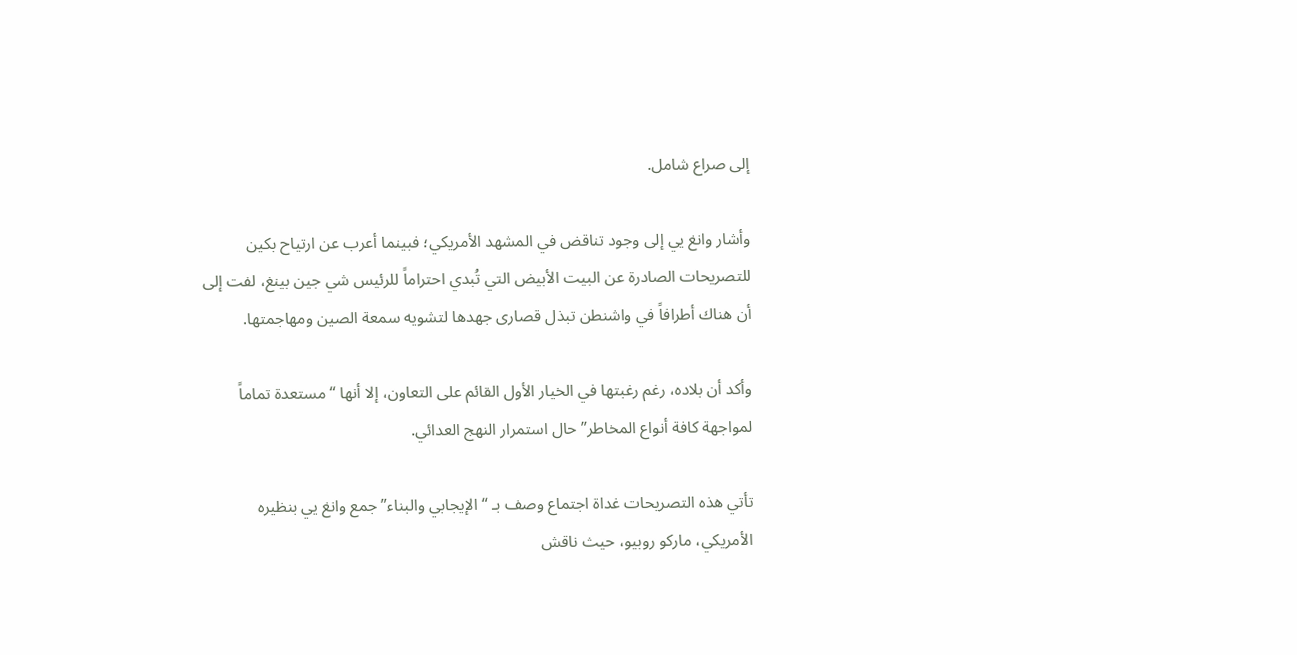إلى صراع شامل.

وأشار وانغ يي إلى وجود تناقض في المشهد الأمريكي؛ فبينما أعرب عن ارتياح بكين للتصريحات الصادرة عن البيت الأبيض التي تُبدي احتراماً للرئيس شي جين بينغ، لفت إلى أن هناك أطرافاً في واشنطن تبذل قصارى جهدها لتشويه سمعة الصين ومهاجمتها.

وأكد أن بلاده، رغم رغبتها في الخيار الأول القائم على التعاون، إلا أنها “مستعدة تماماً لمواجهة كافة أنواع المخاطر” حال استمرار النهج العدائي.

تأتي هذه التصريحات غداة اجتماع وصف بـ “الإيجابي والبناء” جمع وانغ يي بنظيره الأمريكي، ماركو روبيو، حيث ناقش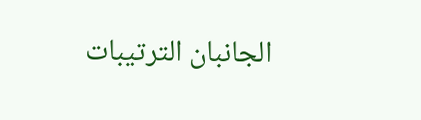الجانبان الترتيبات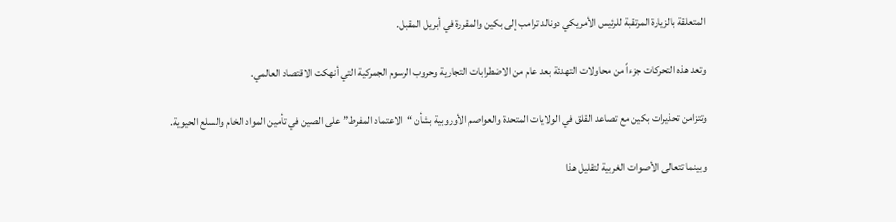المتعلقة بالزيارة المرتقبة للرئيس الأمريكي دونالد ترامب إلى بكين والمقررة في أبريل المقبل.

وتعد هذه التحركات جزءاً من محاولات التهدئة بعد عام من الاضطرابات التجارية وحروب الرسوم الجمركية التي أنهكت الاقتصاد العالمي.

وتتزامن تحذيرات بكين مع تصاعد القلق في الولايات المتحدة والعواصم الأوروبية بشأن “الاعتماد المفرط” على الصين في تأمين المواد الخام والسلع الحيوية.

وبينما تتعالى الأصوات الغربية لتقليل هذا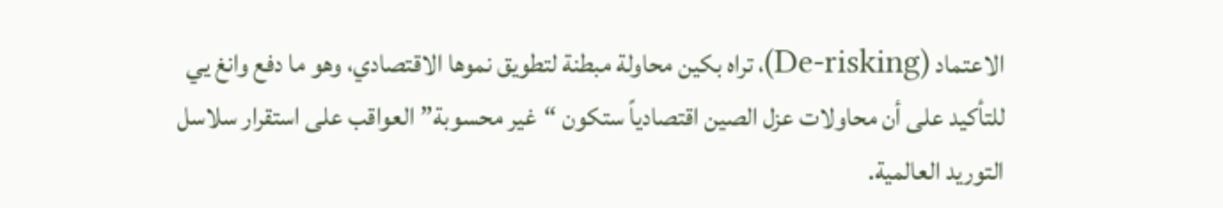الاعتماد (De-risking)، تراه بكين محاولة مبطنة لتطويق نموها الاقتصادي، وهو ما دفع وانغ يي للتأكيد على أن محاولات عزل الصين اقتصادياً ستكون “غير محسوبة” العواقب على استقرار سلاسل التوريد العالمية.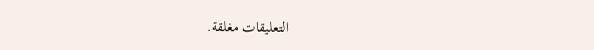التعليقات مغلقة.